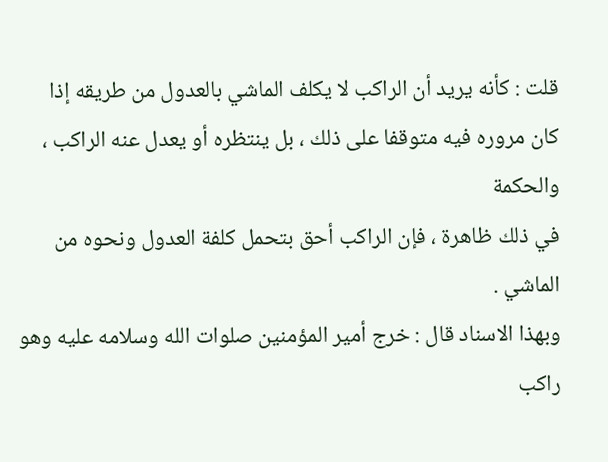قلت : كأنه يريد أن الراكب لا يكلف الماشي بالعدول من طريقه إذا
كان مروره فيه متوقفا على ذلك ، بل ينتظره أو يعدل عنه الراكب ، والحكمة
في ذلك ظاهرة ، فإن الراكب أحق بتحمل كلفة العدول ونحوه من الماشي .
وبهذا الاسناد قال : خرج أمير المؤمنين صلوات الله وسلامه عليه وهو راكب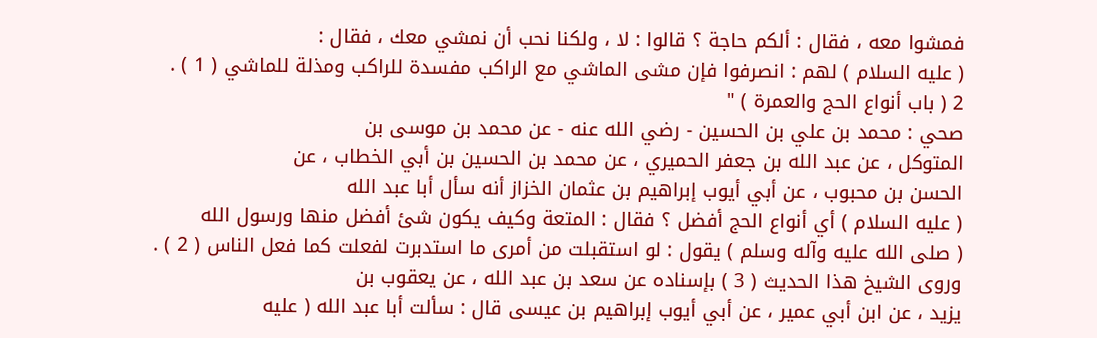فمشوا معه ، فقال : ألكم حاجة ؟ قالوا : لا ، ولكنا نحب أن نمشي معك ، فقال :
( عليه السلام ) لهم : انصرفوا فإن مشى الماشي مع الراكب مفسدة للراكب ومذلة للماشي ( 1 ) .
2 ( باب أنواع الحج والعمرة ) "
صحي : محمد بن علي بن الحسين - رضي الله عنه - عن محمد بن موسى بن
المتوكل ، عن عبد الله بن جعفر الحميري ، عن محمد بن الحسين بن أبي الخطاب ، عن
الحسن بن محبوب ، عن أبي أيوب إبراهيم بن عثمان الخزاز أنه سأل أبا عبد الله
( عليه السلام ) أي أنواع الحج أفضل ؟ فقال : المتعة وكيف يكون شئ أفضل منها ورسول الله
( صلى الله عليه وآله وسلم ) يقول : لو استقبلت من أمرى ما استدبرت لفعلت كما فعل الناس ( 2 ) .
وروى الشيخ هذا الحديث ( 3 ) بإسناده عن سعد بن عبد الله ، عن يعقوب بن
يزيد ، عن ابن أبي عمير ، عن أبي أيوب إبراهيم بن عيسى قال : سألت أبا عبد الله ( عليه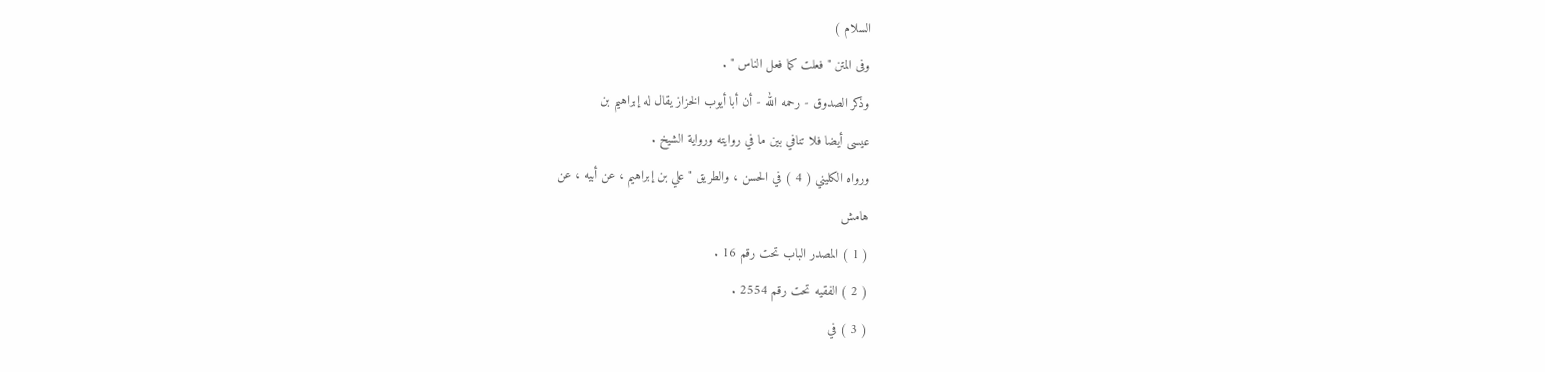السلام )
وفى المتن " فعلت كما فعل الناس " .
وذكر الصدوق - رحمه الله - أن أبا أيوب الخزاز يقال له إبراهيم بن
عيسى أيضا فلا تنافي بين ما في روايته ورواية الشيخ .
ورواه الكليني ( 4 ) في الحسن ، والطريق " علي بن إبراهيم ، عن أبيه ، عن
هامش
( 1 ) المصدر الباب تحت رقم 16 .
( 2 ) الفقيه تحت رقم 2554 .
( 3 ) في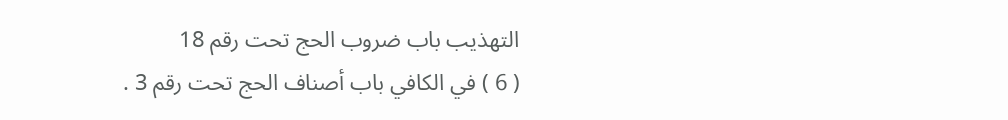التهذيب باب ضروب الحج تحت رقم 18
( 6 ) في الكافي باب أصناف الحج تحت رقم 3 .